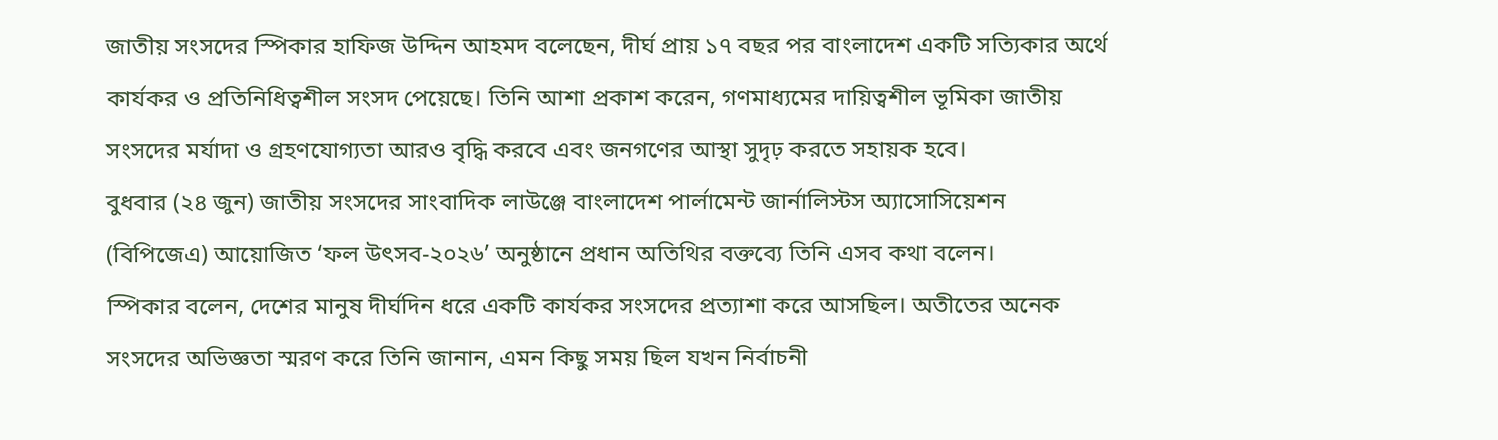জাতীয় সংসদের স্পিকার হাফিজ উদ্দিন আহমদ বলেছেন, দীর্ঘ প্রায় ১৭ বছর পর বাংলাদেশ একটি সত্যিকার অর্থে কার্যকর ও প্রতিনিধিত্বশীল সংসদ পেয়েছে। তিনি আশা প্রকাশ করেন, গণমাধ্যমের দায়িত্বশীল ভূমিকা জাতীয় সংসদের মর্যাদা ও গ্রহণযোগ্যতা আরও বৃদ্ধি করবে এবং জনগণের আস্থা সুদৃঢ় করতে সহায়ক হবে।
বুধবার (২৪ জুন) জাতীয় সংসদের সাংবাদিক লাউঞ্জে বাংলাদেশ পার্লামেন্ট জার্নালিস্টস অ্যাসোসিয়েশন (বিপিজেএ) আয়োজিত ‘ফল উৎসব-২০২৬’ অনুষ্ঠানে প্রধান অতিথির বক্তব্যে তিনি এসব কথা বলেন।
স্পিকার বলেন, দেশের মানুষ দীর্ঘদিন ধরে একটি কার্যকর সংসদের প্রত্যাশা করে আসছিল। অতীতের অনেক সংসদের অভিজ্ঞতা স্মরণ করে তিনি জানান, এমন কিছু সময় ছিল যখন নির্বাচনী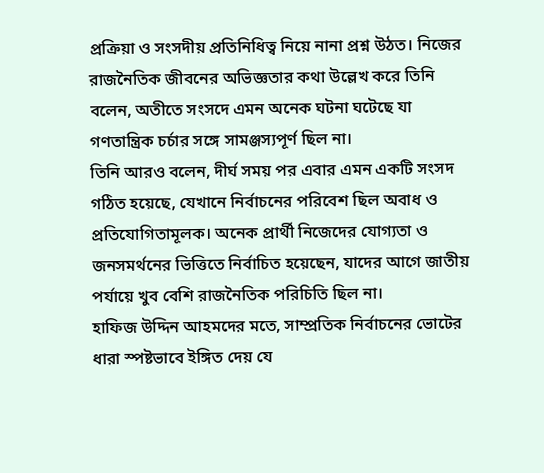প্রক্রিয়া ও সংসদীয় প্রতিনিধিত্ব নিয়ে নানা প্রশ্ন উঠত। নিজের রাজনৈতিক জীবনের অভিজ্ঞতার কথা উল্লেখ করে তিনি বলেন, অতীতে সংসদে এমন অনেক ঘটনা ঘটেছে যা গণতান্ত্রিক চর্চার সঙ্গে সামঞ্জস্যপূর্ণ ছিল না।
তিনি আরও বলেন, দীর্ঘ সময় পর এবার এমন একটি সংসদ গঠিত হয়েছে, যেখানে নির্বাচনের পরিবেশ ছিল অবাধ ও প্রতিযোগিতামূলক। অনেক প্রার্থী নিজেদের যোগ্যতা ও জনসমর্থনের ভিত্তিতে নির্বাচিত হয়েছেন, যাদের আগে জাতীয় পর্যায়ে খুব বেশি রাজনৈতিক পরিচিতি ছিল না।
হাফিজ উদ্দিন আহমদের মতে, সাম্প্রতিক নির্বাচনের ভোটের ধারা স্পষ্টভাবে ইঙ্গিত দেয় যে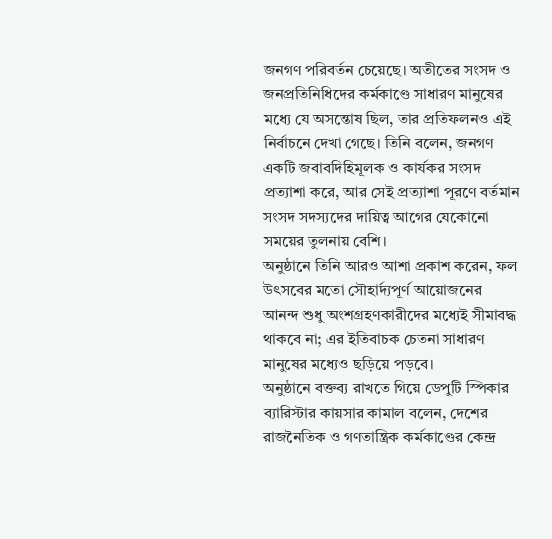জনগণ পরিবর্তন চেয়েছে। অতীতের সংসদ ও জনপ্রতিনিধিদের কর্মকাণ্ডে সাধারণ মানুষের মধ্যে যে অসন্তোষ ছিল, তার প্রতিফলনও এই নির্বাচনে দেখা গেছে। তিনি বলেন, জনগণ একটি জবাবদিহিমূলক ও কার্যকর সংসদ প্রত্যাশা করে, আর সেই প্রত্যাশা পূরণে বর্তমান সংসদ সদস্যদের দায়িত্ব আগের যেকোনো সময়ের তুলনায় বেশি।
অনুষ্ঠানে তিনি আরও আশা প্রকাশ করেন, ফল উৎসবের মতো সৌহার্দ্যপূর্ণ আয়োজনের আনন্দ শুধু অংশগ্রহণকারীদের মধ্যেই সীমাবদ্ধ থাকবে না; এর ইতিবাচক চেতনা সাধারণ মানুষের মধ্যেও ছড়িয়ে পড়বে।
অনুষ্ঠানে বক্তব্য রাখতে গিয়ে ডেপুটি স্পিকার ব্যারিস্টার কায়সার কামাল বলেন, দেশের রাজনৈতিক ও গণতান্ত্রিক কর্মকাণ্ডের কেন্দ্র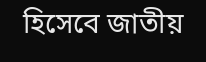হিসেবে জাতীয়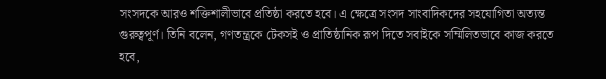সংসদকে আরও শক্তিশালীভাবে প্রতিষ্ঠা করতে হবে। এ ক্ষেত্রে সংসদ সাংবাদিকদের সহযোগিতা অত্যন্ত গুরুত্বপূর্ণ। তিনি বলেন, গণতন্ত্রকে টেকসই ও প্রাতিষ্ঠানিক রূপ দিতে সবাইকে সম্মিলিতভাবে কাজ করতে হবে,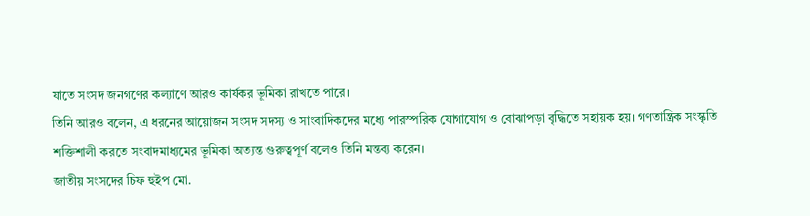যাতে সংসদ জনগণের কল্যাণে আরও কার্যকর ভূমিকা রাখতে পারে।
তিনি আরও বলেন, এ ধরনের আয়োজন সংসদ সদস্য ও সাংবাদিকদের মধ্যে পারস্পরিক যোগাযোগ ও বোঝাপড়া বৃদ্ধিতে সহায়ক হয়। গণতান্ত্রিক সংস্কৃতি শক্তিশালী করতে সংবাদমাধ্যমের ভূমিকা অত্যন্ত গুরুত্বপূর্ণ বলেও তিনি মন্তব্য করেন।
জাতীয় সংসদের চিফ হুইপ মো.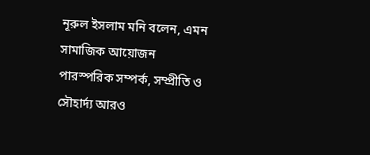নূরুল ইসলাম মনি বলেন, এমন সামাজিক আয়োজন পারস্পরিক সম্পর্ক, সম্প্রীতি ও সৌহার্দ্য আরও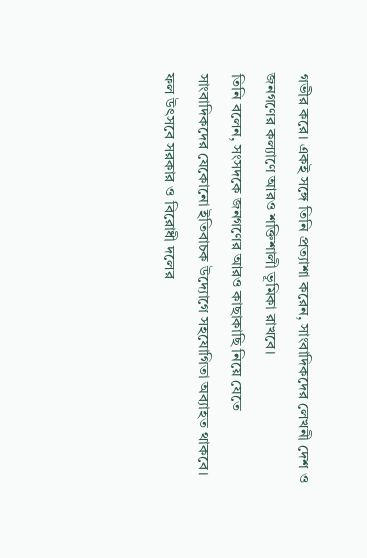গভীর করে। একই সঙ্গে তিনি প্রত্যাশা করেন, সাংবাদিকদের লেখনী দেশ ও জনগণের কল্যাণে আরও শক্তিশালী ভূমিকা রাখবে।
তিনি বলেন, সংসদকে জনগণের আরও কাছাকাছি নিয়ে যেতে সাংবাদিকদের যেকোনো ইতিবাচক উদ্যোগে সহযোগিতা অব্যাহত থাকবে।
ফল উৎসবে সরকার ও বিরোধী দলের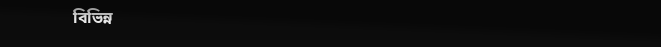বিভিন্ন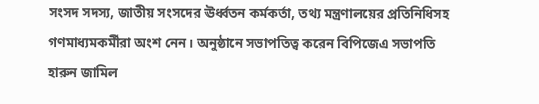সংসদ সদস্য, জাতীয় সংসদের ঊর্ধ্বতন কর্মকর্তা, তথ্য মন্ত্রণালয়ের প্রতিনিধিসহ গণমাধ্যমকর্মীরা অংশ নেন। অনুষ্ঠানে সভাপতিত্ব করেন বিপিজেএ সভাপতি হারুন জামিল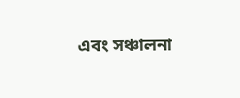এবং সঞ্চালনা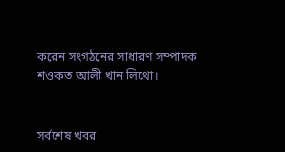করেন সংগঠনের সাধারণ সম্পাদক শওকত আলী খান লিথো।


সর্বশেষ খবর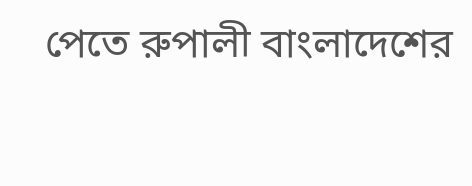পেতে রুপালী বাংলাদেশের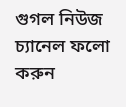গুগল নিউজ চ্যানেল ফলো করুন